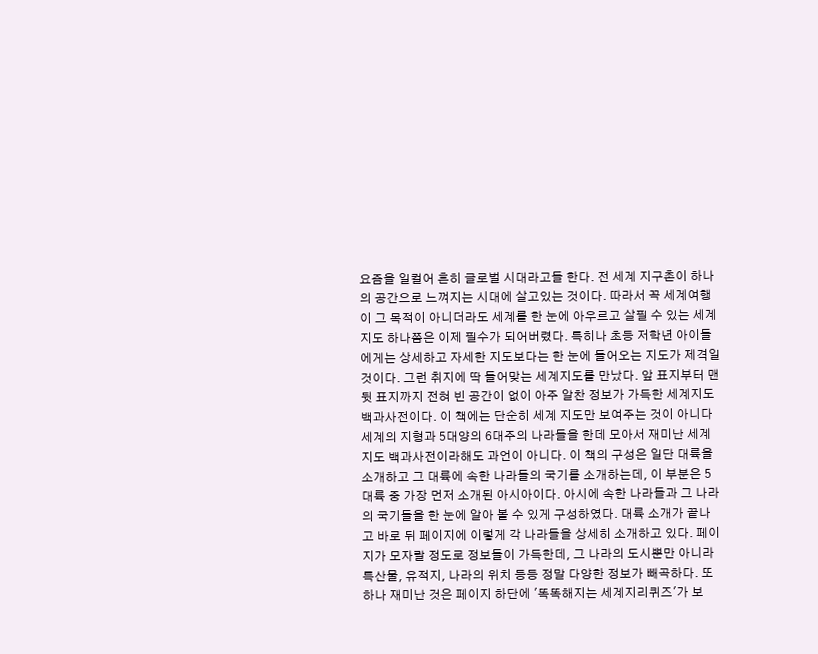요즘을 일컬어 흔히 글로벌 시대라고들 한다. 전 세계 지구촌이 하나의 공간으로 느껴지는 시대에 살고있는 것이다. 따라서 꼭 세계여행이 그 목적이 아니더라도 세계를 한 눈에 아우르고 살필 수 있는 세계지도 하나쯤은 이제 필수가 되어버렸다. 특히나 초등 저학년 아이들에게는 상세하고 자세한 지도보다는 한 눈에 들어오는 지도가 제격일것이다. 그런 취지에 딱 들어맞는 세계지도를 만났다. 앞 표지부터 맨 뒷 표지까지 전혀 빈 공간이 없이 아주 알찬 정보가 가득한 세계지도 백과사전이다. 이 책에는 단순히 세계 지도만 보여주는 것이 아니다 세계의 지형과 5대양의 6대주의 나라들을 한데 모아서 재미난 세계지도 백과사전이라해도 과언이 아니다. 이 책의 구성은 일단 대륙을 소개하고 그 대륙에 속한 나라들의 국기를 소개하는데, 이 부분은 5대륙 중 가장 먼저 소개된 아시아이다. 아시에 속한 나라들과 그 나라의 국기들을 한 눈에 알아 볼 수 있게 구성하였다. 대륙 소개가 끝나고 바로 뒤 페이지에 이렇게 각 나라들을 상세히 소개하고 있다. 페이지가 모자랄 정도로 정보들이 가득한데, 그 나라의 도시뿐만 아니라 특산물, 유적지, 나라의 위치 등등 정말 다양한 정보가 빼곡하다. 또하나 재미난 것은 페이지 하단에 '똑똑해지는 세계지리퀴즈'가 보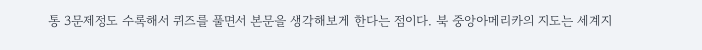통 3문제정도 수록해서 퀴즈를 풀면서 본문을 생각해보게 한다는 점이다. 북 중앙아메리카의 지도는 세계지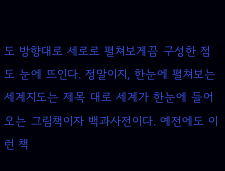도 방향대로 세로로 펼쳐보게끔 구성한 점도 눈에 뜨인다. 정말이지, 한눈에 펼쳐보는 세계지도는 제목 대로 세계가 한눈에 들어오는 그림책이자 백과사전이다. 예전에도 이런 책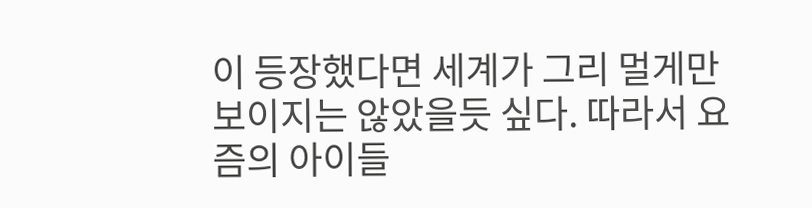이 등장했다면 세계가 그리 멀게만 보이지는 않았을듯 싶다. 따라서 요즘의 아이들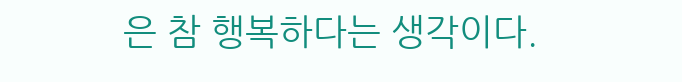은 참 행복하다는 생각이다.